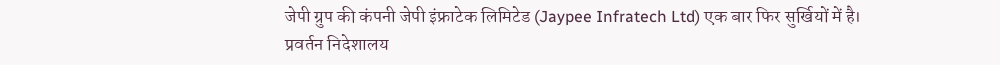जेपी ग्रुप की कंपनी जेपी इंफ्राटेक लिमिटेड (Jaypee Infratech Ltd) एक बार फिर सुर्खियों में है। प्रवर्तन निदेशालय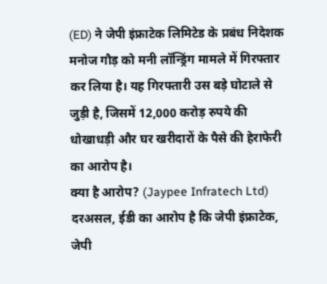(ED) ने जेपी इंफ्राटेक लिमिटेड के प्रबंध निदेशक मनोज गौड़ को मनी लॉन्ड्रिंग मामले में गिरफ्तार कर लिया है। यह गिरफ्तारी उस बड़े घोटाले से जुड़ी है, जिसमें 12,000 करोड़ रुपये की धोखाधड़ी और घर खरीदारों के पैसे की हेराफेरी का आरोप है।
क्या है आरोप? (Jaypee Infratech Ltd)
दरअसल, ईडी का आरोप है कि जेपी इंफ्राटेक, जेपी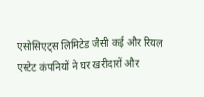एसोसिएट्स लिमिटेड जैसी कई और रियल एस्टेट कंपनियों ने घर खरीदारों और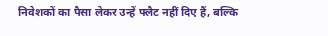निवेशकों का पैसा लेकर उन्हें फ्लैट नहीं दिए हैं, बल्कि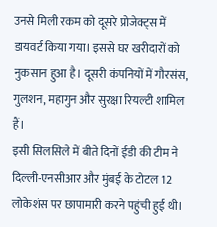उनसे मिली रकम को दूसरे प्रोजेक्ट्स में डायवर्ट किया गया। इससे घर खरीदारों को नुकसान हुआ है। दूसरी कंपनियों में गौरसंस, गुलशन, महागुन और सुरक्षा रियल्टी शामिल हैं।
इसी सिलसिले में बीते दिनों ईडी की टीम ने दिल्ली-एनसीआर और मुंबई के टोटल 12 लोकेशंस पर छापामारी करने पहुंची हुई थी।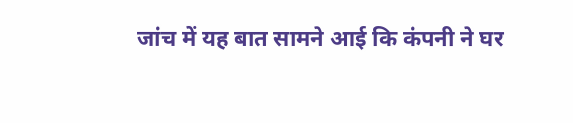जांच में यह बात सामने आई कि कंपनी ने घर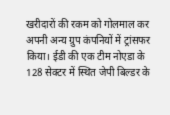खरीदारों की रकम को गोलमाल कर अपनी अन्य ग्रुप कंपनियों में ट्रांसफर किया। ईडी की एक टीम नोएडा के 128 सेक्टर में स्थित जेपी बिल्डर के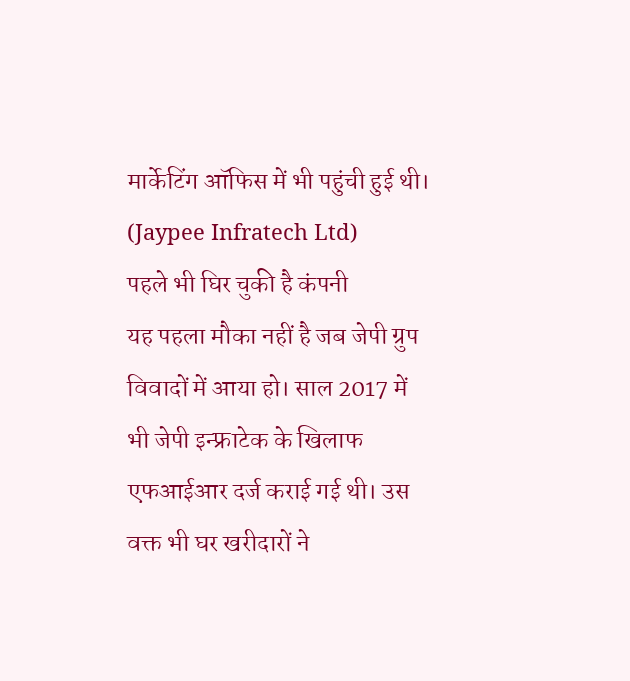मार्केटिंग ऑफिस में भी पहुंची हुई थी। (Jaypee Infratech Ltd)
पहले भी घिर चुकी है कंपनी
यह पहला मौका नहीं है जब जेपी ग्रुप विवादों में आया हो। साल 2017 में भी जेपी इन्फ्राटेक के खिलाफ एफआईआर दर्ज कराई गई थी। उस वक्त भी घर खरीदारों ने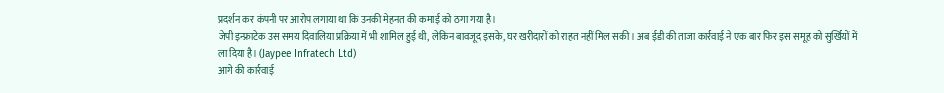प्रदर्शन कर कंपनी पर आरोप लगाया था कि उनकी मेहनत की कमाई को ठगा गया है।
जेपी इन्फ्राटेक उस समय दिवालिया प्रक्रिया में भी शामिल हुई थी, लेकिन बावजूद इसके, घर खरीदारों को राहत नहीं मिल सकी। अब ईडी की ताजा कार्रवाई ने एक बार फिर इस समूह को सुर्खियों में ला दिया है। (Jaypee Infratech Ltd)
आगे की कार्रवाई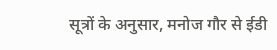सूत्रों के अनुसार, मनोज गौर से ईडी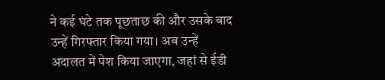ने कई घंटे तक पूछताछ की और उसके बाद उन्हें गिरफ्तार किया गया। अब उन्हें अदालत में पेश किया जाएगा, जहां से ईडी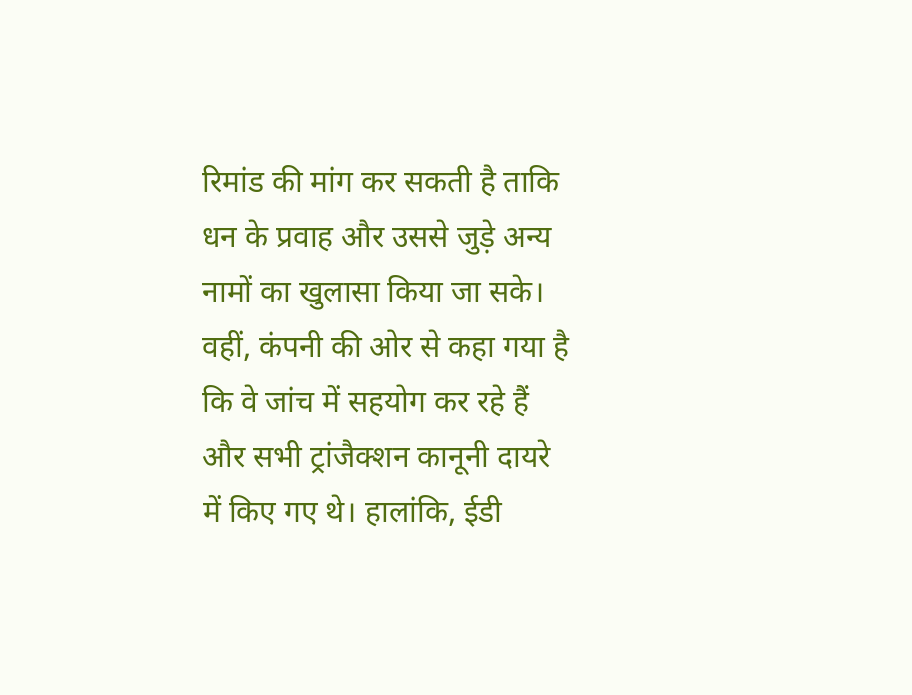रिमांड की मांग कर सकती है ताकि धन के प्रवाह और उससे जुड़े अन्य नामों का खुलासा किया जा सके।
वहीं, कंपनी की ओर से कहा गया है कि वे जांच में सहयोग कर रहे हैं और सभी ट्रांजैक्शन कानूनी दायरे में किए गए थे। हालांकि, ईडी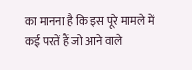का मानना है कि इस पूरे मामले में कई परतें हैं जो आने वाले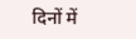दिनों में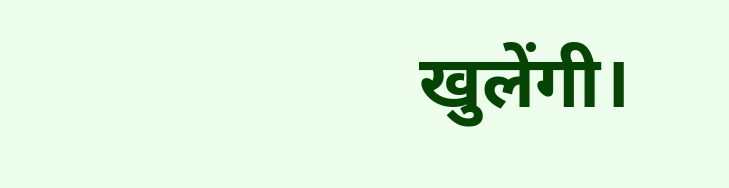खुलेंगी।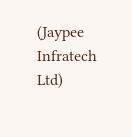(Jaypee Infratech Ltd)